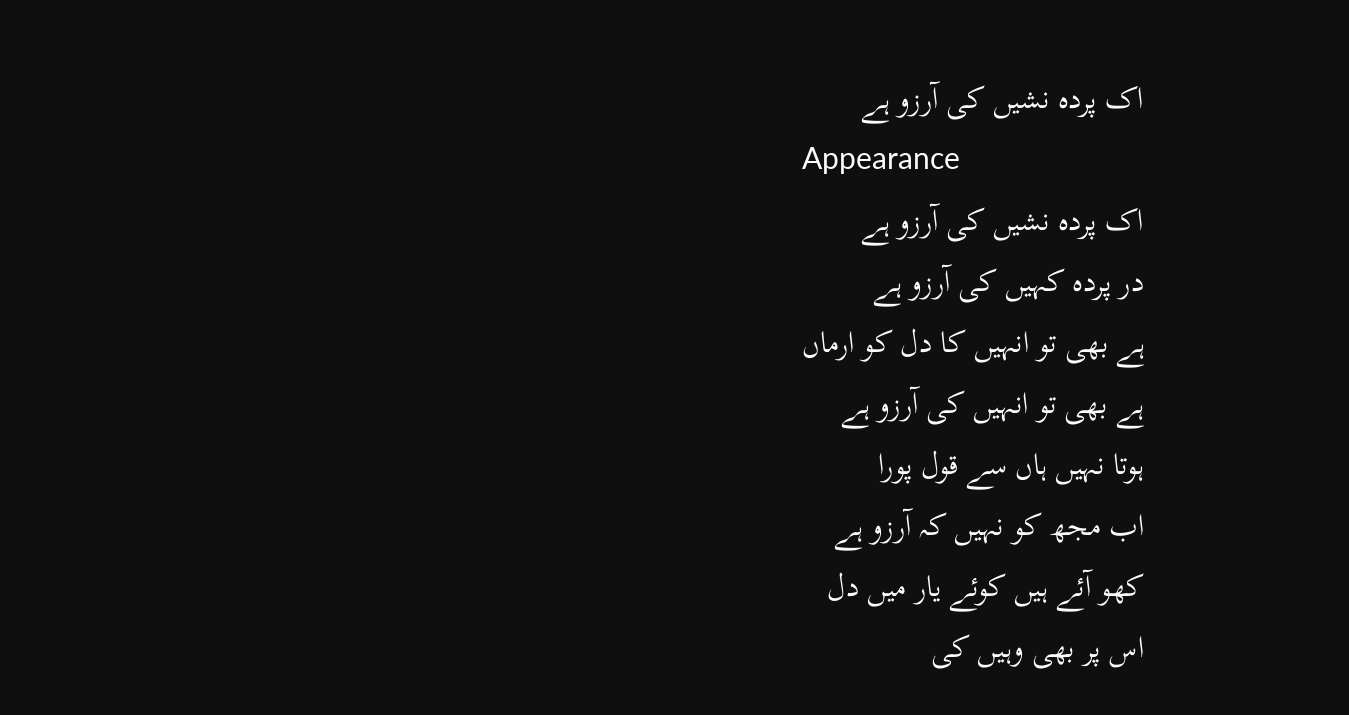اک پردہ نشیں کی آرزو ہے
Appearance
اک پردہ نشیں کی آرزو ہے
در پردہ کہیں کی آرزو ہے
ہے بھی تو انہیں کا دل کو ارماں
ہے بھی تو انہیں کی آرزو ہے
ہوتا نہیں ہاں سے قول پورا
اب مجھ کو نہیں کہ آرزو ہے
کھو آئے ہیں کوئے یار میں دل
اس پر بھی وہیں کی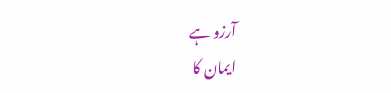آرزو ہے
ایمان کا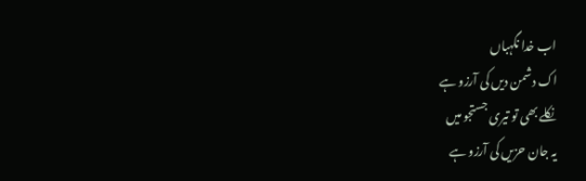اب خدا نگہباں
اک دشمن دیں کی آرزو ہے
نکلے بھی تو تیری جستجو میں
یہ جان حزیں کی آرزو ہے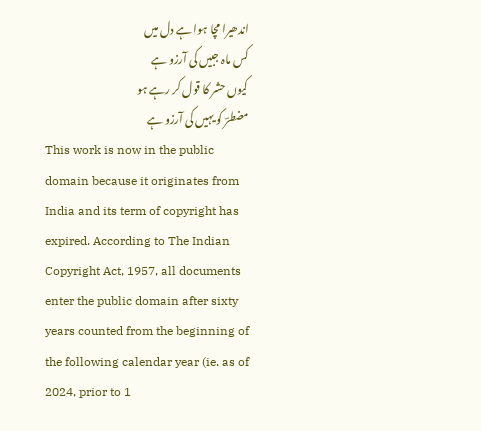اندھیرا مچا ہوا ہے دل میں
کس ماہ جبیں کی آرزو ہے
کیوں حشر کا قول کر رہے ہو
مضطرؔ کو یہیں کی آرزو ہے
This work is now in the public domain because it originates from India and its term of copyright has expired. According to The Indian Copyright Act, 1957, all documents enter the public domain after sixty years counted from the beginning of the following calendar year (ie. as of 2024, prior to 1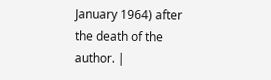January 1964) after the death of the author. |